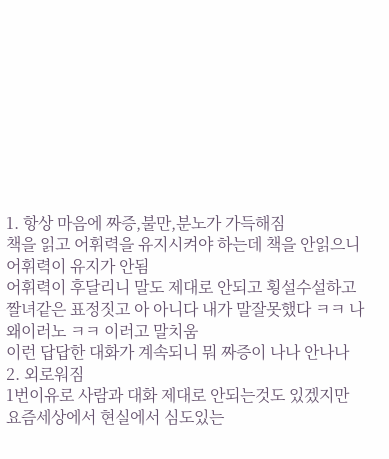1. 항상 마음에 짜증,불만,분노가 가득해짐
책을 읽고 어휘력을 유지시켜야 하는데 책을 안읽으니 어휘력이 유지가 안됨
어휘력이 후달리니 말도 제대로 안되고 횡설수설하고
짤녀같은 표정짓고 아 아니다 내가 말잘못했다 ㅋㅋ 나 왜이러노 ㅋㅋ 이러고 말치움
이런 답답한 대화가 계속되니 뭐 짜증이 나나 안나나
2. 외로워짐
1번이유로 사람과 대화 제대로 안되는것도 있겠지만
요즘세상에서 현실에서 심도있는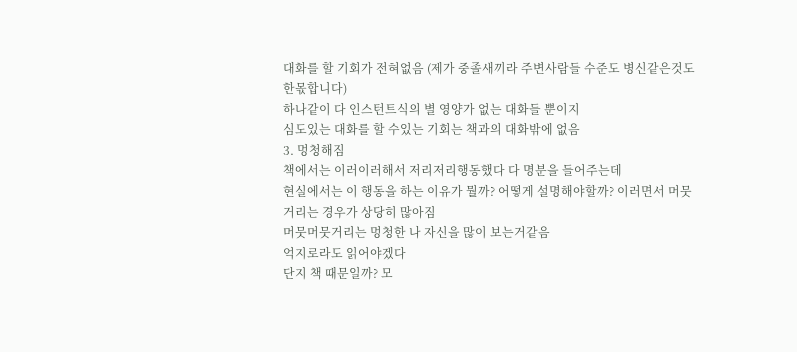대화를 할 기회가 전혀없음 (제가 중졸새끼라 주변사람들 수준도 병신같은것도 한몫합니다)
하나같이 다 인스턴트식의 별 영양가 없는 대화들 뿐이지
심도있는 대화를 할 수있는 기회는 책과의 대화밖에 없음
3. 멍청해짐
책에서는 이러이러해서 저리저리행동했다 다 명분을 들어주는데
현실에서는 이 행동을 하는 이유가 뭘까? 어떻게 설명해야할까? 이러면서 머뭇거리는 경우가 상당히 많아짐
머뭇머뭇거리는 멍청한 나 자신을 많이 보는거같음
억지로라도 읽어야겠다
단지 책 때문일까? 모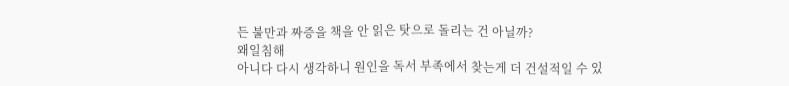든 불만과 짜증을 책을 안 읽은 탓으로 돌리는 건 아닐까?
왜일침해
아니다 다시 생각하니 원인을 독서 부족에서 찾는게 더 건설적일 수 있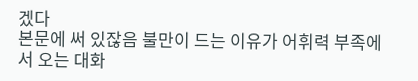겠다
본문에 써 있잖음 불만이 드는 이유가 어휘력 부족에서 오는 대화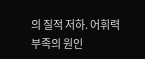의 질적 저하. 어휘력 부족의 원인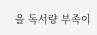을 독서량 부족이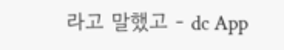라고 말했고 - dc App